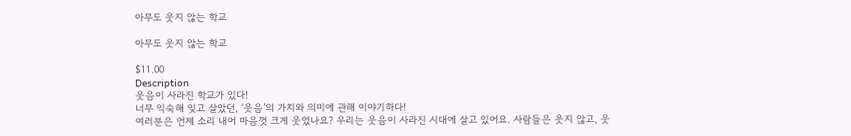아무도 웃지 않는 학교

아무도 웃지 않는 학교

$11.00
Description
웃음이 사라진 학교가 있다!
너무 익숙해 잊고 살았던, ‘웃음’의 가치와 의미에 관해 이야기하다!
여러분은 언제 소리 내어 마음껏 크게 웃었나요? 우리는 웃음이 사라진 시대에 살고 있어요. 사람들은 웃지 않고, 웃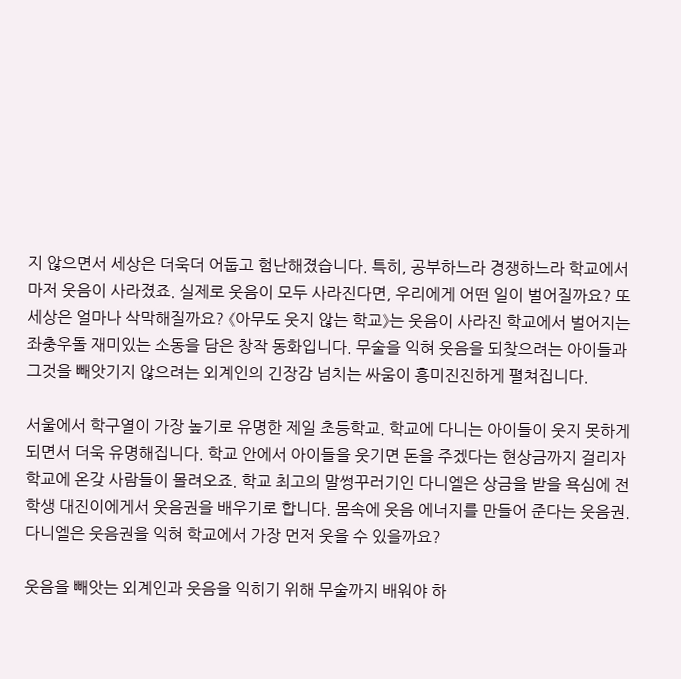지 않으면서 세상은 더욱더 어둡고 험난해졌습니다. 특히, 공부하느라 경쟁하느라 학교에서마저 웃음이 사라졌죠. 실제로 웃음이 모두 사라진다면, 우리에게 어떤 일이 벌어질까요? 또 세상은 얼마나 삭막해질까요? 《아무도 웃지 않는 학교》는 웃음이 사라진 학교에서 벌어지는 좌충우돌 재미있는 소동을 담은 창작 동화입니다. 무술을 익혀 웃음을 되찾으려는 아이들과 그것을 빼앗기지 않으려는 외계인의 긴장감 넘치는 싸움이 흥미진진하게 펼쳐집니다.

서울에서 학구열이 가장 높기로 유명한 제일 초등학교. 학교에 다니는 아이들이 웃지 못하게 되면서 더욱 유명해집니다. 학교 안에서 아이들을 웃기면 돈을 주겠다는 현상금까지 걸리자 학교에 온갖 사람들이 몰려오죠. 학교 최고의 말썽꾸러기인 다니엘은 상금을 받을 욕심에 전학생 대진이에게서 웃음권을 배우기로 합니다. 몸속에 웃음 에너지를 만들어 준다는 웃음권. 다니엘은 웃음권을 익혀 학교에서 가장 먼저 웃을 수 있을까요?

웃음을 빼앗는 외계인과 웃음을 익히기 위해 무술까지 배워야 하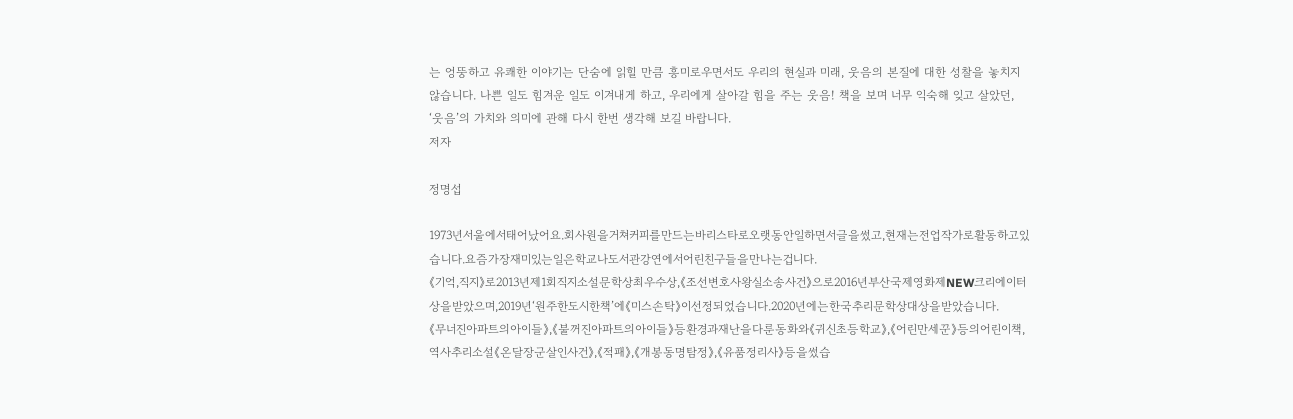는 엉뚱하고 유쾌한 이야기는 단숨에 읽힐 만큼 흥미로우면서도 우리의 현실과 미래, 웃음의 본질에 대한 성찰을 놓치지 않습니다. 나쁜 일도 힘겨운 일도 이겨내게 하고, 우리에게 살아갈 힘을 주는 웃음! 책을 보며 너무 익숙해 잊고 살았던, ‘웃음’의 가치와 의미에 관해 다시 한번 생각해 보길 바랍니다.
저자

정명섭

1973년서울에서태어났어요.회사원을거쳐커피를만드는바리스타로오랫동안일하면서글을썼고,현재는전업작가로활동하고있습니다.요즘가장재미있는일은학교나도서관강연에서어린친구들을만나는겁니다.
《기억,직지》로2013년제1회직지소설문학상최우수상,《조선변호사왕실소송사건》으로2016년부산국제영화제NEW크리에이터상을받았으며,2019년‘원주한도시한책’에《미스손탁》이선정되었습니다.2020년에는한국추리문학상대상을받았습니다.
《무너진아파트의아이들》,《불꺼진아파트의아이들》등환경과재난을다룬동화와《귀신초등학교》,《어린만세꾼》등의어린이책,역사추리소설《온달장군살인사건》,《적패》,《개봉동명탐정》,《유품정리사》등을썼습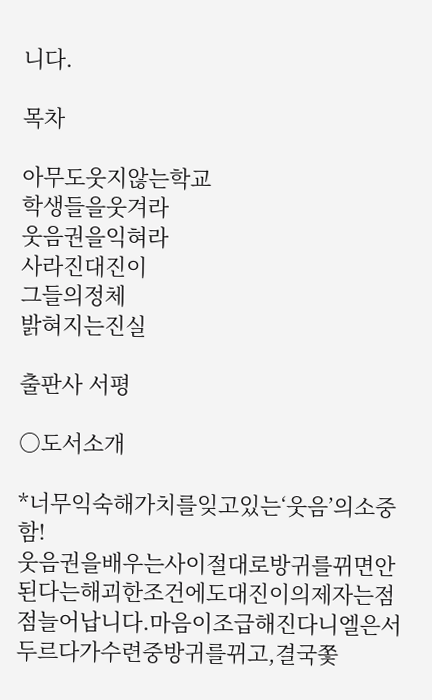니다.

목차

아무도웃지않는학교
학생들을웃겨라
웃음권을익혀라
사라진대진이
그들의정체
밝혀지는진실

출판사 서평

○도서소개

*너무익숙해가치를잊고있는‘웃음’의소중함!
웃음권을배우는사이절대로방귀를뀌면안된다는해괴한조건에도대진이의제자는점점늘어납니다.마음이조급해진다니엘은서두르다가수련중방귀를뀌고,결국쫓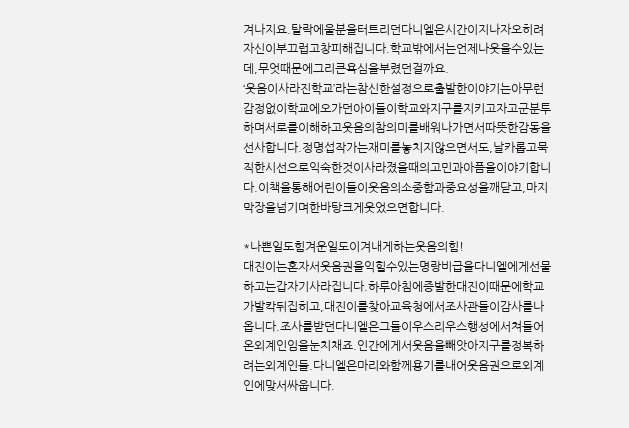겨나지요.탈락에울분을터트리던다니엘은시간이지나자오히려자신이부끄럽고창피해집니다.학교밖에서는언제나웃을수있는데,무엇때문에그리큰욕심을부렸던걸까요.
‘웃음이사라진학교’라는참신한설정으로출발한이야기는아무런감정없이학교에오가던아이들이학교와지구를지키고자고군분투하며서로를이해하고웃음의참의미를배워나가면서따뜻한감동을선사합니다.정명섭작가는재미를놓치지않으면서도,날카롭고묵직한시선으로익숙한것이사라졌을때의고민과아픔을이야기합니다.이책을통해어린이들이웃음의소중함과중요성을깨닫고,마지막장을넘기며한바탕크게웃었으면합니다.

*나쁜일도힘겨운일도이겨내게하는웃음의힘!
대진이는혼자서웃음권을익힐수있는명랑비급을다니엘에게선물하고는갑자기사라집니다.하루아침에증발한대진이때문에학교가발칵뒤집히고,대진이를찾아교육청에서조사관들이감사를나옵니다.조사를받던다니엘은그들이우스리우스행성에서쳐들어온외계인임을눈치채죠.인간에게서웃음을빼앗아지구를정복하려는외계인들.다니엘은마리와함께용기를내어웃음권으로외계인에맞서싸웁니다.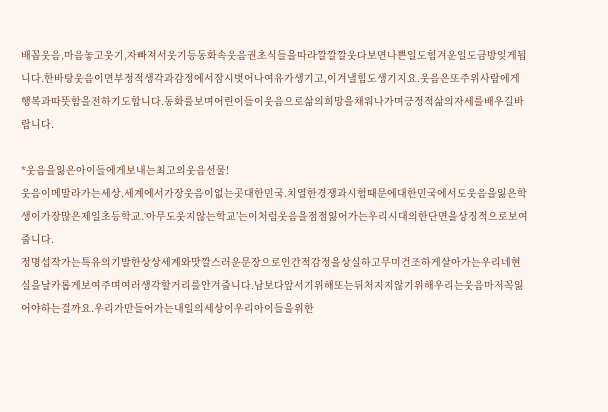배꼽웃음,마음놓고웃기,자빠져서웃기등동화속웃음권초식들을따라깔깔깔웃다보면나쁜일도힘겨운일도금방잊게됩니다.한바탕웃음이면부정적생각과감정에서잠시벗어나여유가생기고,이겨낼힘도생기지요.웃음은또주위사람에게행복과따뜻함을전하기도합니다.동화를보며어린이들이웃음으로삶의희망을채워나가며긍정적삶의자세를배우길바랍니다.

*웃음을잃은아이들에게보내는최고의웃음선물!
웃음이메말라가는세상.세계에서가장웃음이없는곳대한민국.치열한경쟁과시험때문에대한민국에서도웃음을잃은학생이가장많은제일초등학교.‘아무도웃지않는학교’는이처럼웃음을점점잃어가는우리시대의한단면을상징적으로보여줍니다.
정명섭작가는특유의기발한상상세계와맛깔스러운문장으로인간적감정을상실하고무미건조하게살아가는우리네현실을날카롭게보여주며여러생각할거리를안겨줍니다.남보다앞서기위해또는뒤처지지않기위해우리는웃음마저꼭잃어야하는걸까요.우리가만들어가는내일의세상이우리아이들을위한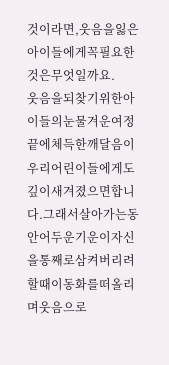것이라면,웃음을잃은아이들에게꼭필요한것은무엇일까요.
웃음을되찾기위한아이들의눈물겨운여정끝에체득한깨달음이우리어린이들에게도깊이새겨졌으면합니다.그래서살아가는동안어두운기운이자신을통째로삼켜버리려할때이동화를떠올리며웃음으로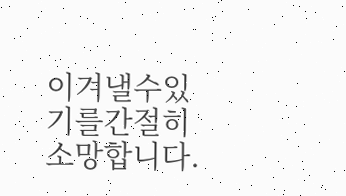이겨낼수있기를간절히소망합니다.